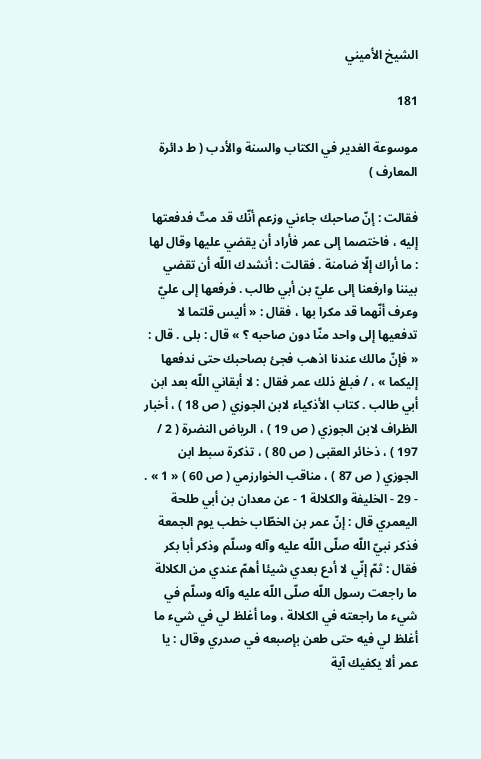الشيخ الأميني

181

موسوعة الغدير في الكتاب والسنة والأدب ( ط دائرة المعارف )

فقالت : إنّ صاحبك جاءني وزعم أنّك قد متّ فدفعتها إليه ، فاختصما إلى عمر فأراد أن يقضي عليها وقال لها : ما أراك إلّا ضامنة . فقالت : أنشدك اللّه أن تقضي بيننا وارفعنا إلى عليّ بن أبي طالب . فرفعها إلى عليّ وعرف أنّهما قد مكرا بها ، فقال : « أليس قلتما لا تدفعيها إلى واحد منّا دون صاحبه ؟ » قال : بلى . قال : « فإنّ مالك عندنا اذهب فجئ بصاحبك حتى ندفعها إليكما » ، / فبلغ ذلك عمر فقال : لا أبقاني اللّه بعد ابن أبي طالب . كتاب الأذكياء لابن الجوزي ( ص 18 ) ، أخبار الظراف لابن الجوزي ( ص 19 ) ، الرياض النضرة ( 2 / 197 ) ، ذخائر العقبى ( ص 80 ) ، تذكرة سبط ابن الجوزي ( ص 87 ) ، مناقب الخوارزمي ( ص 60 ) « 1 » . - 29 - الخليفة والكلالة 1 - عن معدان بن أبي طلحة اليعمري قال : إنّ عمر بن الخطّاب خطب يوم الجمعة فذكر نبيّ اللّه صلّى اللّه عليه وآله وسلّم وذكر أبا بكر فقال : ثمّ إنّي لا أدع بعدي شيئا أهمّ عندي من الكلالة ما راجعت رسول اللّه صلّى اللّه عليه وآله وسلّم في شيء ما راجعته في الكلالة ، وما أغلظ لي في شيء ما أغلظ لي فيه حتى طعن بإصبعه في صدري وقال : يا عمر ألا يكفيك آية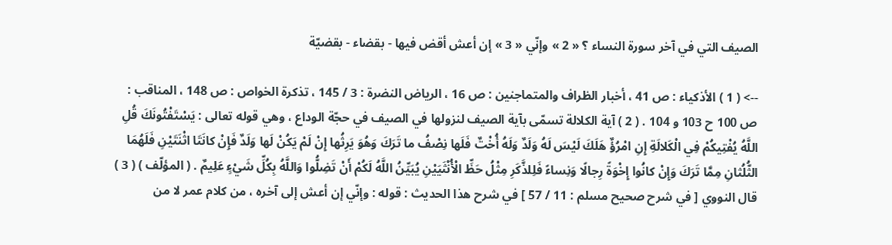الصيف التي في آخر سورة النساء ؟ « 2 » وإنّي « 3 » إن أعش أقض فيها - بقضاء - بقضيّة

--> ( 1 ) الأذكياء : ص 41 ، أخبار الظراف والمتماجنين : ص 16 ، الرياض النضرة : 3 / 145 ، تذكرة الخواص : ص 148 ، المناقب : ص 100 ح 103 و 104 . ( 2 ) آية الكلالة تسمّى بآية الصيف لنزولها في الصيف في حجّة الوداع ، وهي قوله تعالى : يَسْتَفْتُونَكَ قُلِ اللَّهُ يُفْتِيكُمْ فِي الْكَلالَةِ إِنِ امْرُؤٌ هَلَكَ لَيْسَ لَهُ وَلَدٌ وَلَهُ أُخْتٌ فَلَها نِصْفُ ما تَرَكَ وَهُوَ يَرِثُها إِنْ لَمْ يَكُنْ لَها وَلَدٌ فَإِنْ كانَتَا اثْنَتَيْنِ فَلَهُمَا الثُّلُثانِ مِمَّا تَرَكَ وَإِنْ كانُوا إِخْوَةً رِجالًا وَنِساءً فَلِلذَّكَرِ مِثْلُ حَظِّ الْأُنْثَيَيْنِ يُبَيِّنُ اللَّهُ لَكُمْ أَنْ تَضِلُّوا وَاللَّهُ بِكُلِّ شَيْءٍ عَلِيمٌ . ( المؤلّف ) ( 3 ) قال النووي [ في شرح صحيح مسلم : 11 / 57 ] في شرح هذا الحديث : قوله : وإنّي إن أعش إلى آخره ، من كلام عمر لا من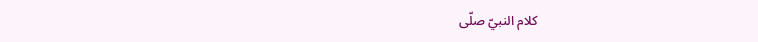كلام النبيّ صلّى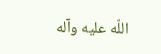اللّه عليه وآله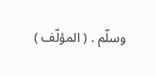وسلّم . ( المؤلّف )